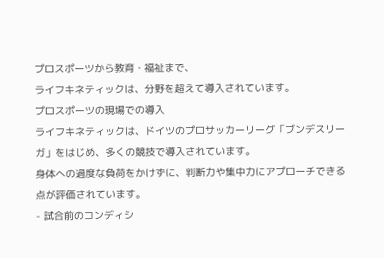プロスポーツから教育・福祉まで、
ライフキネティックは、分野を超えて導入されています。
プロスポーツの現場での導入
ライフキネティックは、ドイツのプロサッカーリーグ「ブンデスリーガ」をはじめ、多くの競技で導入されています。
身体への過度な負荷をかけずに、判断力や集中力にアプローチできる点が評価されています。
- 試合前のコンディシ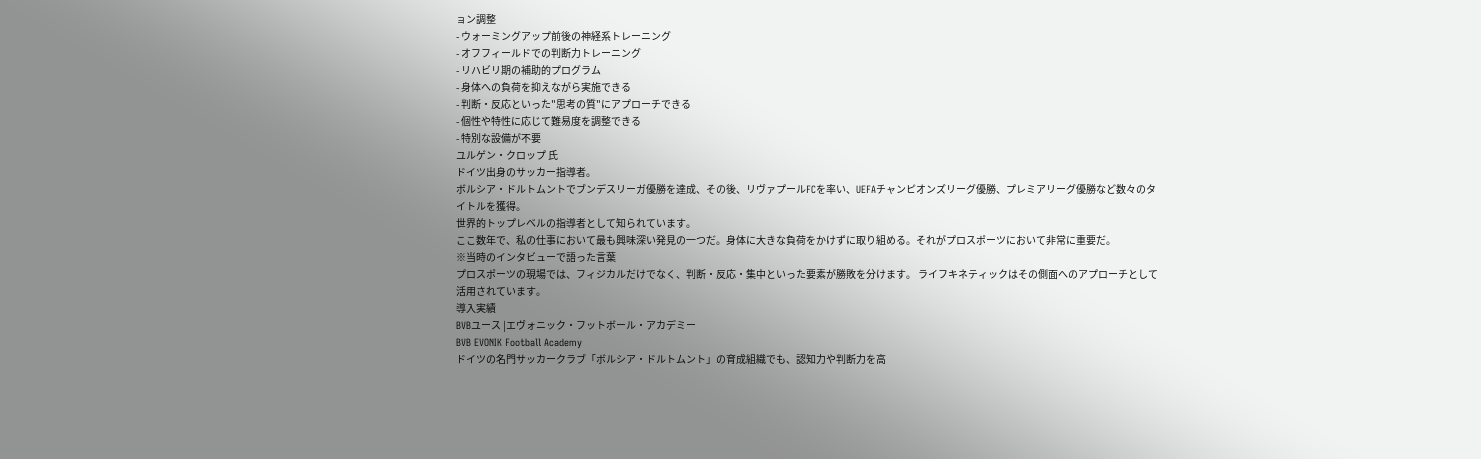ョン調整
- ウォーミングアップ前後の神経系トレーニング
- オフフィールドでの判断力トレーニング
- リハビリ期の補助的プログラム
- 身体への負荷を抑えながら実施できる
- 判断・反応といった"思考の質"にアプローチできる
- 個性や特性に応じて難易度を調整できる
- 特別な設備が不要
ユルゲン・クロップ 氏
ドイツ出身のサッカー指導者。
ボルシア・ドルトムントでブンデスリーガ優勝を達成、その後、リヴァプールFCを率い、UEFAチャンピオンズリーグ優勝、プレミアリーグ優勝など数々のタイトルを獲得。
世界的トップレベルの指導者として知られています。
ここ数年で、私の仕事において最も興味深い発見の一つだ。身体に大きな負荷をかけずに取り組める。それがプロスポーツにおいて非常に重要だ。
※当時のインタビューで語った言葉
プロスポーツの現場では、フィジカルだけでなく、判断・反応・集中といった要素が勝敗を分けます。 ライフキネティックはその側面へのアプローチとして活用されています。
導入実績
BVBユース |エヴォニック・フットボール・アカデミー
BVB EVONIK Football Academy
ドイツの名門サッカークラブ「ボルシア・ドルトムント」の育成組織でも、認知力や判断力を高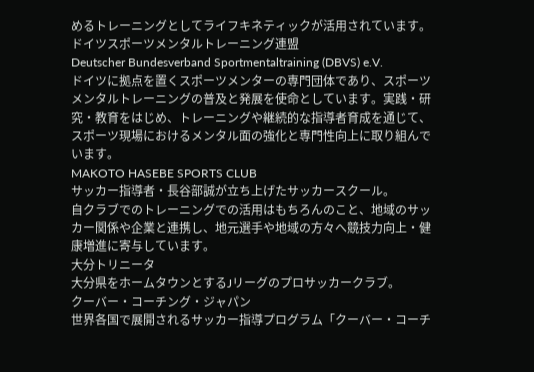めるトレーニングとしてライフキネティックが活用されています。
ドイツスポーツメンタルトレーニング連盟
Deutscher Bundesverband Sportmentaltraining (DBVS) e.V.
ドイツに拠点を置くスポーツメンターの専門団体であり、スポーツメンタルトレーニングの普及と発展を使命としています。実践・研究・教育をはじめ、トレーニングや継続的な指導者育成を通じて、スポーツ現場におけるメンタル面の強化と専門性向上に取り組んでいます。
MAKOTO HASEBE SPORTS CLUB
サッカー指導者・⻑⾕部誠が⽴ち上げたサッカースクール。
⾃クラブでのトレーニングでの活⽤はもちろんのこと、地域のサッカー関係や企業と連携し、地元選⼿や地域の⽅々へ競技⼒向上・健康増進に寄与しています。
大分トリニータ
大分県をホームタウンとするJリーグのプロサッカークラブ。
クーバー・コーチング・ジャパン
世界各国で展開されるサッカー指導プログラム「クーバー・コーチ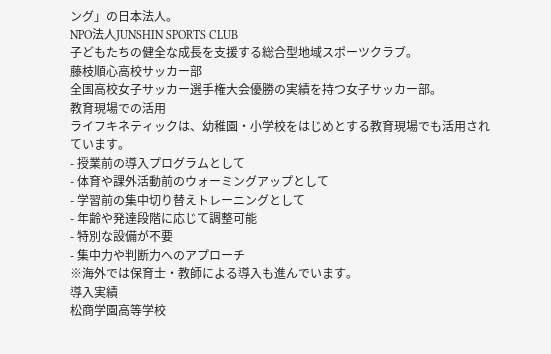ング」の日本法人。
NPO法人JUNSHIN SPORTS CLUB
子どもたちの健全な成長を支援する総合型地域スポーツクラブ。
藤枝順心高校サッカー部
全国高校女子サッカー選手権大会優勝の実績を持つ女子サッカー部。
教育現場での活用
ライフキネティックは、幼稚園・小学校をはじめとする教育現場でも活用されています。
- 授業前の導入プログラムとして
- 体育や課外活動前のウォーミングアップとして
- 学習前の集中切り替えトレーニングとして
- 年齢や発達段階に応じて調整可能
- 特別な設備が不要
- 集中力や判断力へのアプローチ
※海外では保育士・教師による導入も進んでいます。
導入実績
松商学園高等学校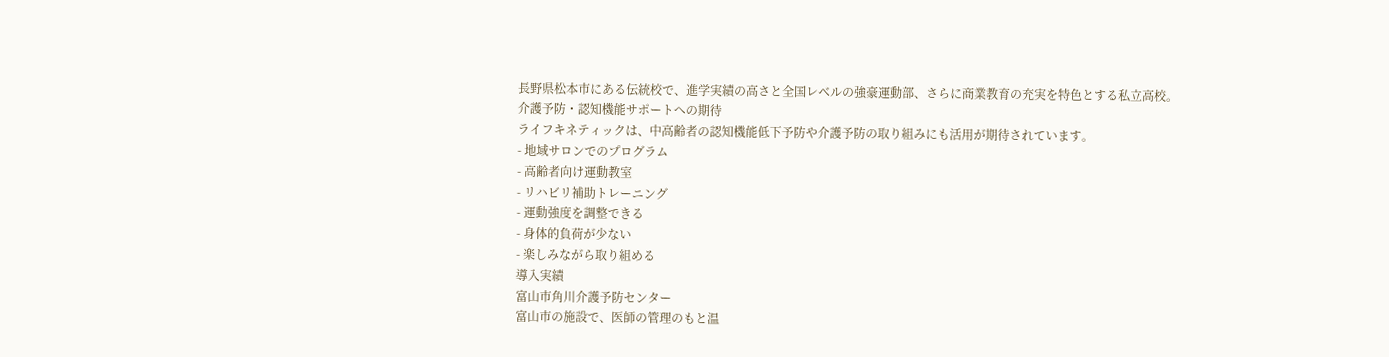長野県松本市にある伝統校で、進学実績の高さと全国レベルの強豪運動部、さらに商業教育の充実を特色とする私立高校。
介護予防・認知機能サポートへの期待
ライフキネティックは、中高齢者の認知機能低下予防や介護予防の取り組みにも活用が期待されています。
- 地域サロンでのプログラム
- 高齢者向け運動教室
- リハビリ補助トレーニング
- 運動強度を調整できる
- 身体的負荷が少ない
- 楽しみながら取り組める
導入実績
富山市角川介護予防センター
富山市の施設で、医師の管理のもと温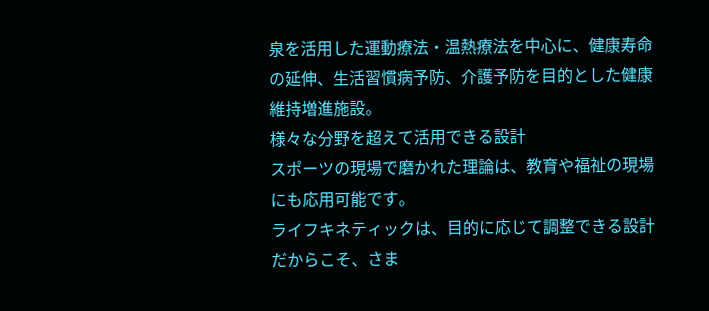泉を活用した運動療法・温熱療法を中心に、健康寿命の延伸、生活習慣病予防、介護予防を目的とした健康維持増進施設。
様々な分野を超えて活用できる設計
スポーツの現場で磨かれた理論は、教育や福祉の現場にも応用可能です。
ライフキネティックは、目的に応じて調整できる設計だからこそ、さま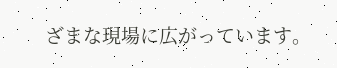ざまな現場に広がっています。